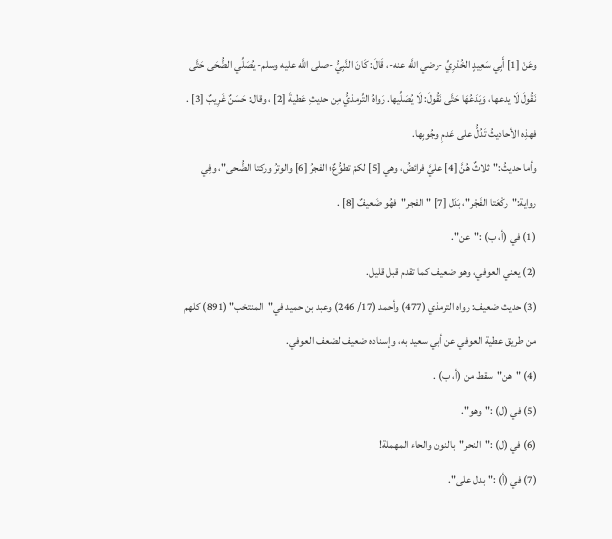وعَنْ [1] أَبِي سَعِيدٍ الخُدْرِيِّ -رضي اللَّه عنه-، قَالَ: كَانَ النَّبِيُّ -صلى اللَّه عليه وسلم- يُصَلِّي الضُّحَى حَتَّى نَقُولَ لَا يدعها، وَيَدَعُهَا حَتَّى نَقُولَ: لَا يُصَلِّيها. رَواهُ التِّرمذيُّ مِن حديثِ عَطيةَ [2] ، وقال: حَسَنٌ غَرِيبٌ [3] .
فهذِه الأحاديثُ تَدُلُّ على عَدمِ وجُوبِها.
وأما حديثُ:"ثلاثٌ هُنَّ [4] عليَّ فرائضُ، وهي [5] لكمْ تطوُّعٌ؛ الفجرُ [6] والوترُ وركتا الضُّحى"، وفِي رواية:"ركْعَتا الفَجْر"، بَدَل [7] "الفجر"فهُو ضَعيفٌ [8] .
(1) في (أ، ب) :"عن".
(2) يعني العوفي، وهو ضعيف كما تقدم قبل قليل.
(3) حديث ضعيف: رواه الترمذي (477) وأحمد (17/ 246) وعبد بن حميد في"المنتخب" (891) كلهم من طريق عطية العوفي عن أبي سعيد به، وإسناده ضعيف لضعف العوفي.
(4) "هن"سقط من (أ، ب) .
(5) في (ل) :"وهو".
(6) في (ل) :"النحر"بالنون والحاء المهملة!
(7) في (أ) :"بدل على".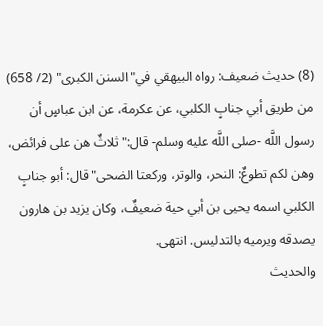(8) حديث ضعيف: رواه البيهقي في"السنن الكبرى" (2/ 658) من طريق أبي جنابٍ الكلبي، عن عكرمة، عن ابن عباسٍ أن رسول اللَّه -صلى اللَّه عليه وسلم- قال:"ثلاثٌ هن على فرائض، وهن لكم تطوعٌ: النحر، والوتر، وركعتا الضحى"قال: أبو جنابٍ الكلبي اسمه يحيى بن أبي حية ضعيفٌ، وكان يزيد بن هارون يصدقه ويرميه بالتدليس. انتهى.
والحديث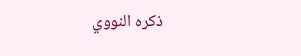ذكره النووي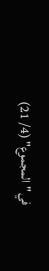في"المجموع" (4/ 21)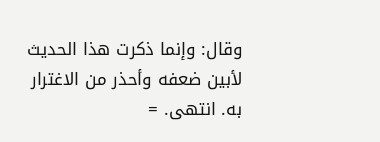وقال: وإنما ذكرت هذا الحديث لأبين ضعفه وأحذر من الاغترار به. انتهى. =